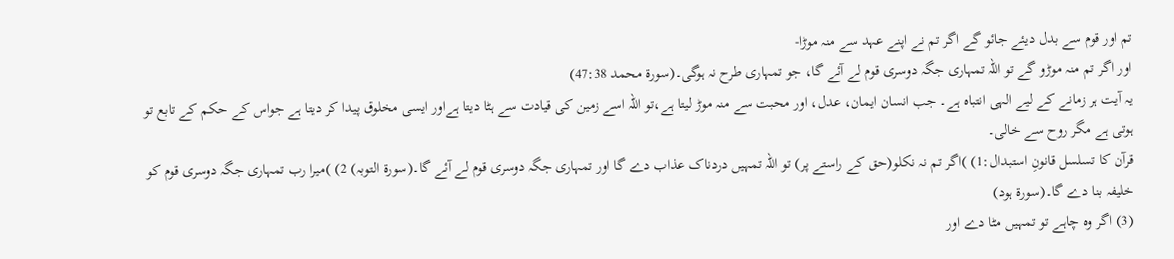تم اور قوم سے بدل دیئے جائو گے اگر تم نے اپنے عہد سے منہ موڑا-
اور اگر تم منہ موڑو گے تو اللہ تمہاری جگہ دوسری قوم لے آئے گا، جو تمہاری طرح نہ ہوگی۔(سورۃ محمد 47:38)
یہ آیت ہر زمانے کے لیے الہی انتباہ ہے۔ جب انسان ایمان، عدل، اور محبت سے منہ موڑ لیتا ہے،تو اللہ اسے زمین کی قیادت سے ہٹا دیتا ہےاور ایسی مخلوق پیدا کر دیتا ہے جواس کے حکم کے تابع تو ہوتی ہے مگر روح سے خالی۔
قرآن کا تسلسل قانونِ استبدال:1) )اگر تم نہ نکلو(حق کے راستے پر) تو اللہ تمہیں دردناک عذاب دے گا اور تمہاری جگہ دوسری قوم لے آئے گا۔(سورۃ التوبہ) 2) )میرا رب تمہاری جگہ دوسری قوم کو خلیفہ بنا دے گا۔(سورۃ ہود)
(3) اگر وہ چاہے تو تمہیں مٹا دے اور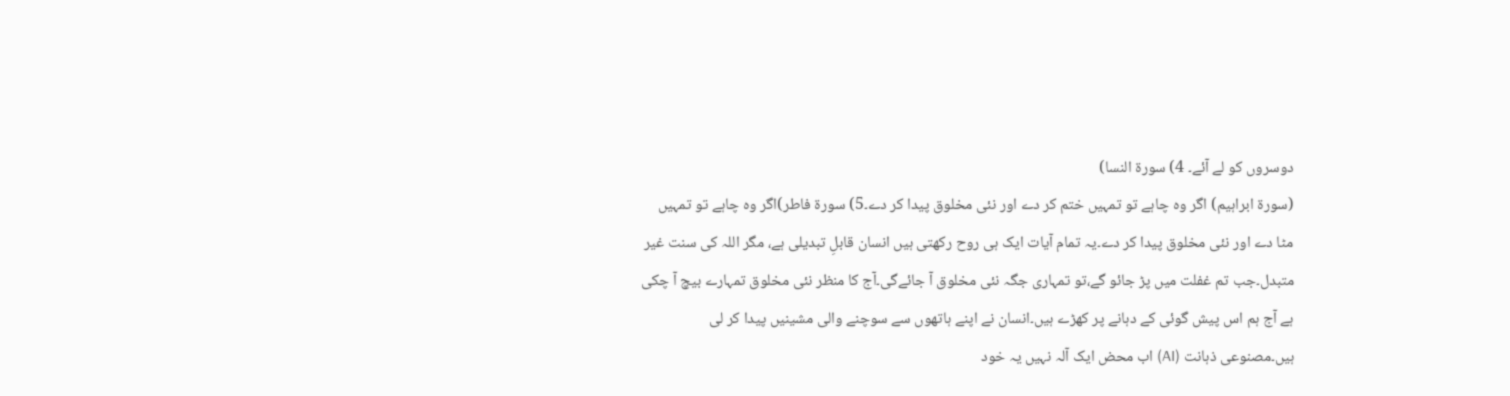دوسروں کو لے آئے۔ 4) سورۃ النسا)
(سورۃ ابراہیم) اگر وہ چاہے تو تمہیں ختم کر دے اور نئی مخلوق پیدا کر دے۔5) سورۃ فاطر)اگر وہ چاہے تو تمہیں مٹا دے اور نئی مخلوق پیدا کر دے۔یہ تمام آیات ایک ہی روح رکھتی ہیں انسان قابلِ تبدیلی ہے، مگر اللہ کی سنت غیر متبدل۔جب تم غفلت میں پڑ جائو گے،تو تمہاری جگہ نئی مخلوق آ جائےگی۔آج کا منظر نئی مخلوق تمہارے بیچ آ چکی ہے آج ہم اس پیش گوئی کے دہانے پر کھڑے ہیں۔انسان نے اپنے ہاتھوں سے سوچنے والی مشینیں پیدا کر لی ہیں۔مصنوعی ذہانت (AI) اب محض ایک آلہ نہیں یہ خود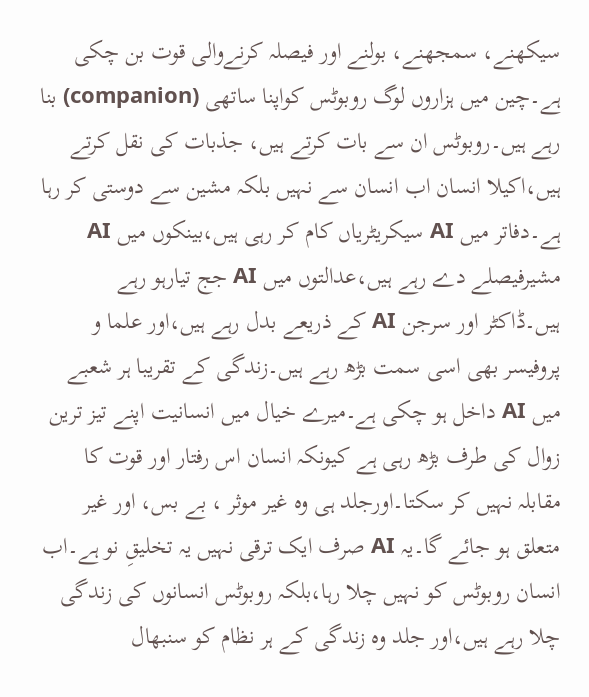سیکھنے، سمجھنے، بولنے اور فیصلہ کرنےوالی قوت بن چکی ہے۔چین میں ہزاروں لوگ روبوٹس کواپنا ساتھی (companion) بنا رہے ہیں۔روبوٹس ان سے بات کرتے ہیں، جذبات کی نقل کرتے ہیں،اکیلا انسان اب انسان سے نہیں بلکہ مشین سے دوستی کر رہا ہے۔دفاتر میں AI سیکریٹریاں کام کر رہی ہیں،بینکوں میں AI مشیرفیصلے دے رہے ہیں،عدالتوں میں AI جج تیارہو رہے ہیں۔ڈاکٹر اور سرجن AI کے ذریعے بدل رہے ہیں،اور علما و پروفیسر بھی اسی سمت بڑھ رہے ہیں۔زندگی کے تقریبا ہر شعبے میں AI داخل ہو چکی ہے۔میرے خیال میں انسانیت اپنے تیز ترین زوال کی طرف بڑھ رہی ہے کیونکہ انسان اس رفتار اور قوت کا مقابلہ نہیں کر سکتا۔اورجلد ہی وہ غیر موثر ، بے بس، اور غیر متعلق ہو جائے گا۔یہ AI صرف ایک ترقی نہیں یہ تخلیقِ نو ہے۔اب انسان روبوٹس کو نہیں چلا رہا،بلکہ روبوٹس انسانوں کی زندگی چلا رہے ہیں،اور جلد وہ زندگی کے ہر نظام کو سنبھال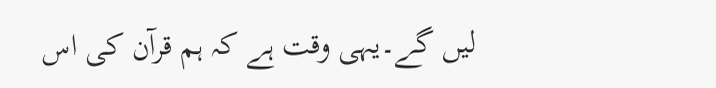لیں گے۔یہی وقت ہے کہ ہم قرآن کی اس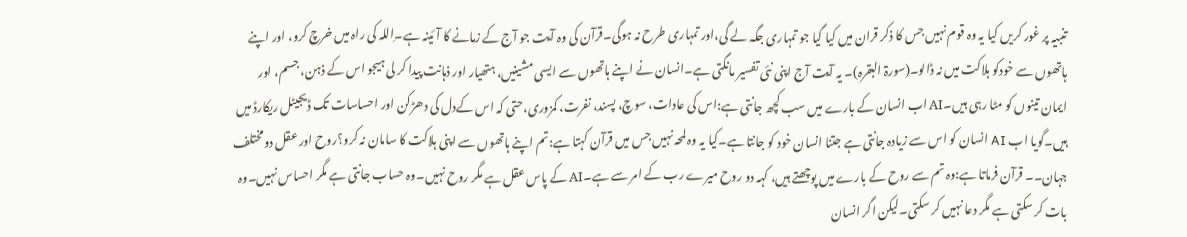تنبیہ پر غور کریں کیا یہ وہ قوم نہیں جس کا ذکر قران میں کیا گیا جو تمہاری جگہ لے گی،اور تمہاری طرح نہ ہوگی۔قرآن کی وہ آیت جو آج کے زمانے کا آئینہ ہے۔ِاللہ کی راہ میں خرچ کرو، اور اپنے ہاتھوں سے خودکو ہلاکت میں نہ ڈالو۔(سورۃ البقرہ)۔ یہ آیت آج اپنی نئی تفسیر مانگتی ہے۔انسان نے اپنے ہاتھوں سے ایسی مشینیں، ہتھیار اور ذہانت پیدا کر لی ہیجو اس کے ذہن، جسم، اور ایمان تینوں کو مٹا رہی ہیں۔AI اب انسان کے بارے میں سب کچھ جانتی ہے:اس کی عادات، سوچ، پسند، نفرت، کمزوری،حتی کہ اس کےدل کی دھڑکن اور احساسات تک ڈیجیٹل ریکارڈ میں ہیں۔گویا اب AI انسان کو اس سے زیادہ جانتی ہے جتنا انسان خود کو جانتا ہے۔کیا یہ وہ لمحہ نہیں جس میں قرآن کہتا ہے:تم اپنے ہاتھوں سے اپنی ہلاکت کا سامان نہ کرو؟روح اور عقل دومختلف جہان۔۔ قرآن فرماتا ہے:وہ تم سے روح کے بارے میں پوچھتے ہیں، کہہ دو روح میرے رب کے امر سے ہے۔AI کے پاس عقل ہے مگر روح نہیں۔وہ حساب جانتی ہے مگر احساس نہیں۔وہ بات کر سکتی ہے مگر دعا نہیں کر سکتی۔لیکن اگر انسان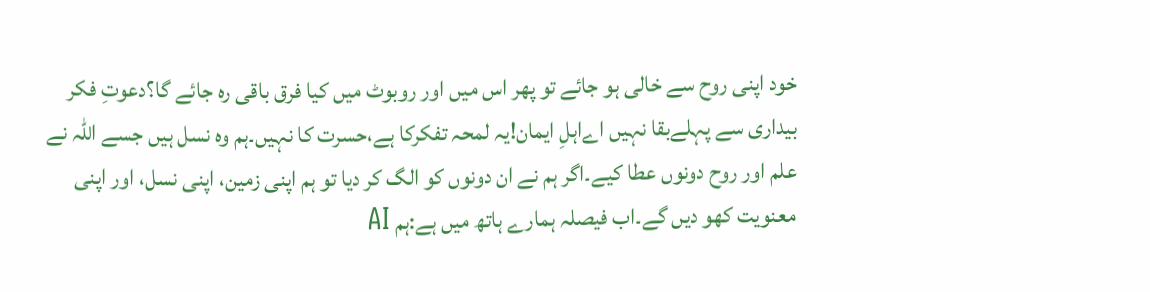خود اپنی روح سے خالی ہو جائے تو پھر اس میں اور روبوٹ میں کیا فرق باقی رہ جائے گا؟دعوتِ فکر بیداری سے پہلےبقا نہیں اےاہلِ ایمان!یہ لمحہ تفکرکا ہے،حسرت کا نہیں۔ہم وہ نسل ہیں جسے اللہ نے علم اور روح دونوں عطا کیے۔اگر ہم نے ان دونوں کو الگ کر دیا تو ہم اپنی زمین، اپنی نسل، اور اپنی معنویت کھو دیں گے۔اب فیصلہ ہمارے ہاتھ میں ہے:ہم AI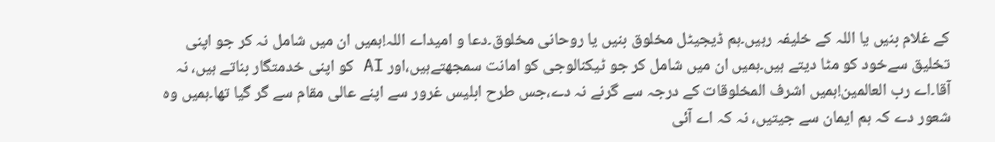کے غلام بنیں یا اللہ کے خلیفہ رہیں۔ہم ڈیجیٹل مخلوق بنیں یا روحانی مخلوق۔دعا و امیداے اللہ!ہمیں ان میں شامل نہ کر جو اپنی تخلیق سےخود کو مٹا دیتے ہیں۔ہمیں ان میں شامل کر جو ٹیکنالوجی کو امانت سمجھتےہیں،اور AI کو اپنی خدمتگار بناتے ہیں، نہ آقا۔اے رب العالمین!ہمیں اشرف المخلوقات کے درجہ سے گرنے نہ دے،جس طرح ابلیس غرور سے اپنے عالی مقام سے گر گیا تھا۔ہمیں وہ شعور دے کہ ہم ایمان سے جیتیں، نہ کہ اے آئی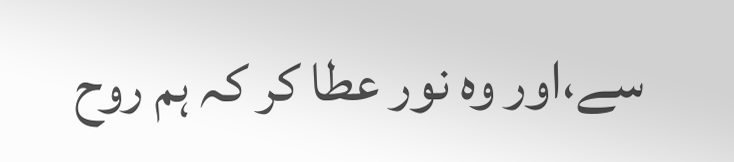سے،اور وہ نور عطا کر کہ ہم روح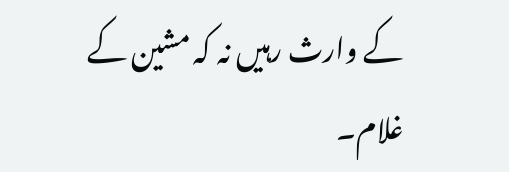کے وارث رہیں نہ کہ مشین کے غلام۔